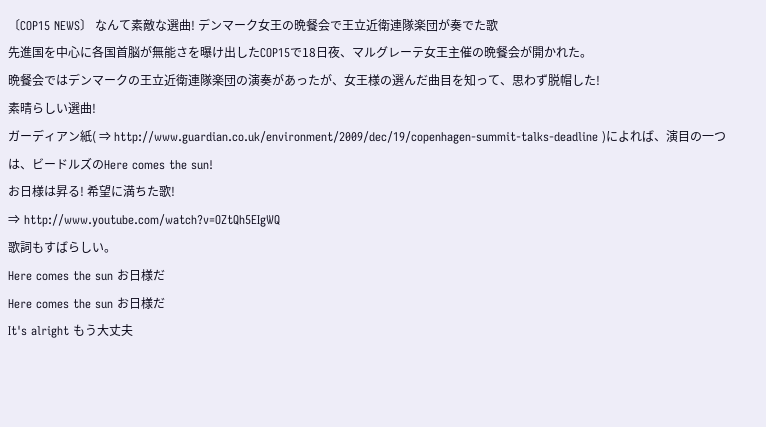〔COP15 NEWS〕 なんて素敵な選曲! デンマーク女王の晩餐会で王立近衛連隊楽団が奏でた歌
先進国を中心に各国首脳が無能さを曝け出したCOP15で18日夜、マルグレーテ女王主催の晩餐会が開かれた。
晩餐会ではデンマークの王立近衛連隊楽団の演奏があったが、女王様の選んだ曲目を知って、思わず脱帽した!
素晴らしい選曲!
ガーディアン紙( ⇒ http://www.guardian.co.uk/environment/2009/dec/19/copenhagen-summit-talks-deadline )によれば、演目の一つは、ビードルズのHere comes the sun!
お日様は昇る! 希望に満ちた歌!
⇒ http://www.youtube.com/watch?v=OZtQh5EIgWQ
歌詞もすばらしい。
Here comes the sun お日様だ
Here comes the sun お日様だ
It's alright もう大丈夫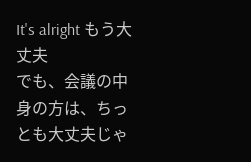It's alright もう大丈夫
でも、会議の中身の方は、ちっとも大丈夫じゃ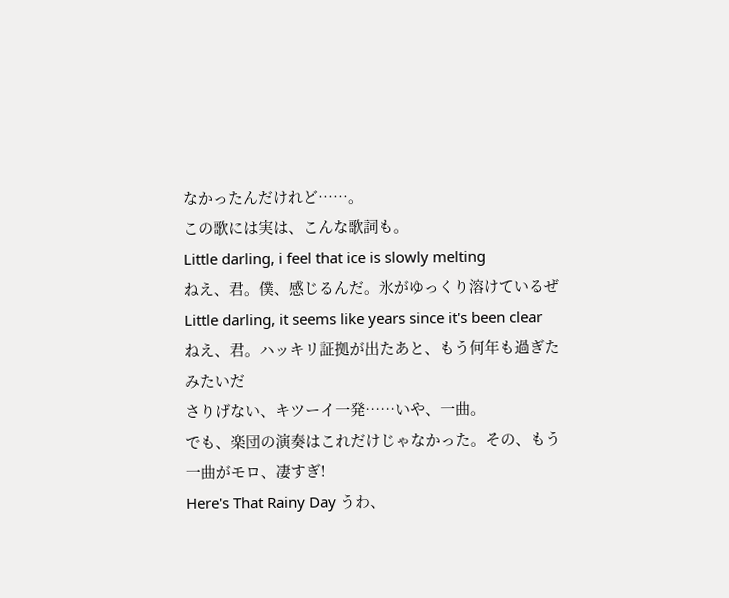なかったんだけれど……。
この歌には実は、こんな歌詞も。
Little darling, i feel that ice is slowly melting
ねえ、君。僕、感じるんだ。氷がゆっくり溶けているぜ
Little darling, it seems like years since it's been clear
ねえ、君。ハッキリ証拠が出たあと、もう何年も過ぎたみたいだ
さりげない、キツーイ一発……いや、一曲。
でも、楽団の演奏はこれだけじゃなかった。その、もう一曲がモロ、凄すぎ!
Here's That Rainy Day うわ、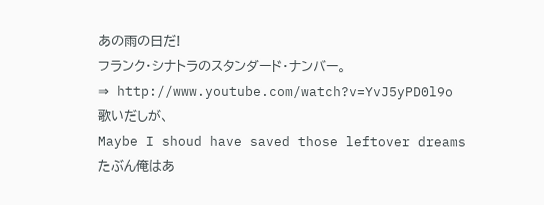あの雨の日だ!
フランク・シナトラのスタンダード・ナンバー。
⇒ http://www.youtube.com/watch?v=YvJ5yPD0l9o
歌いだしが、
Maybe I shoud have saved those leftover dreams
たぶん俺はあ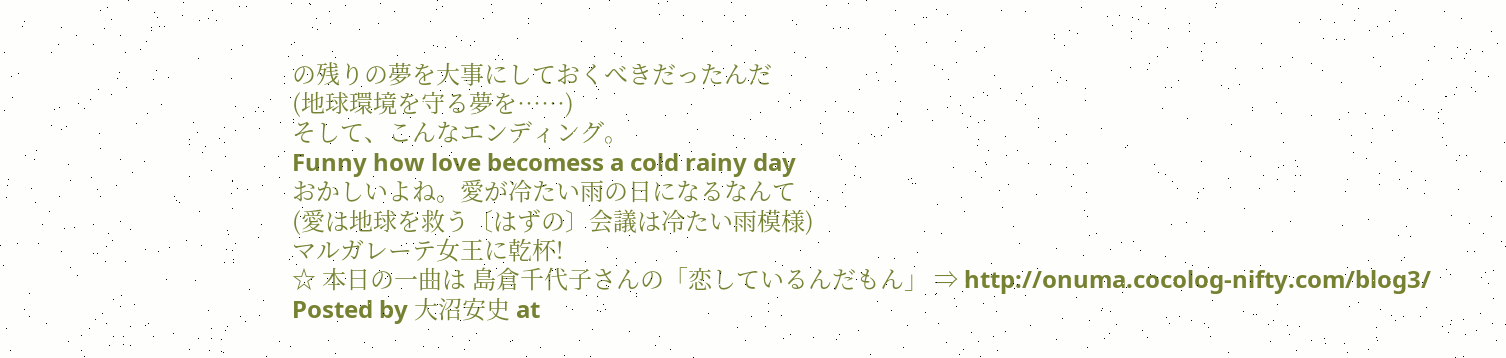の残りの夢を大事にしておくべきだったんだ
(地球環境を守る夢を……)
そして、こんなエンディング。
Funny how love becomess a cold rainy day
おかしいよね。愛が冷たい雨の日になるなんて
(愛は地球を救う〔はずの〕会議は冷たい雨模様)
マルガレーテ女王に乾杯!
☆ 本日の一曲は 島倉千代子さんの「恋しているんだもん」 ⇒ http://onuma.cocolog-nifty.com/blog3/
Posted by 大沼安史 at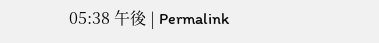05:38 午後 | Permalink